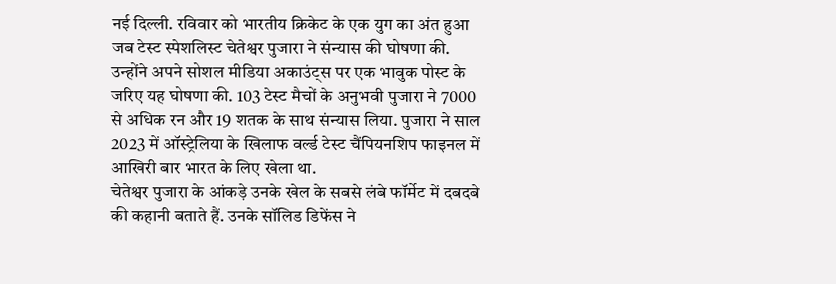नई दिल्ली. रविवार को भारतीय क्रिकेट के एक युग का अंत हुआ जब टेस्ट स्पेशलिस्ट चेतेश्वर पुजारा ने संन्यास की घोषणा की. उन्होंने अपने सोशल मीडिया अकाउंट्स पर एक भावुक पोस्ट के जरिए यह घोषणा की. 103 टेस्ट मैचों के अनुभवी पुजारा ने 7000 से अधिक रन और 19 शतक के साथ संन्यास लिया. पुजारा ने साल 2023 में ऑस्ट्रेलिया के खिलाफ वर्ल्ड टेस्ट चैंपियनशिप फाइनल में आखिरी बार भारत के लिए खेला था.
चेतेश्वर पुजारा के आंकड़े उनके खेल के सबसे लंबे फॉर्मेट में दबदबे की कहानी बताते हैं. उनके सॉलिड डिफेंस ने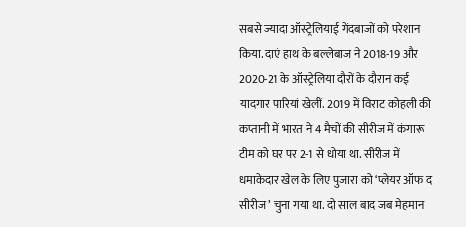सबसे ज्यादा ऑस्ट्रेलियाई गेंदबाजों को परेशान किया. दाएं हाथ के बल्लेबाज ने 2018-19 और 2020-21 के ऑस्ट्रेलिया दौरों के दौरान कई यादगार पारियां खेलीं. 2019 में विराट कोहली की कप्तानी में भारत ने 4 मैचों की सीरीज में कंगारू टीम को घर पर 2-1 से धोया था. सीरीज में धमाकेदार खेल के लिए पुजारा को ‘प्लेयर ऑफ द सीरीज’ चुना गया था. दो साल बाद जब मेहमान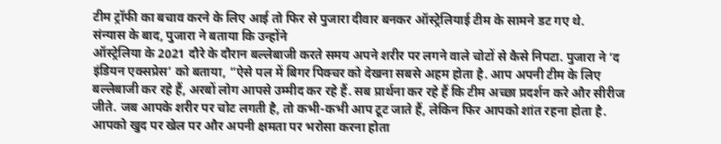टीम ट्रॉफी का बचाव करने के लिए आई तो फिर से पुजारा दीवार बनकर ऑस्ट्रेलियाई टीम के सामने डट गए थे.
संन्यास के बाद, पुजारा ने बताया कि उन्होंने
ऑस्ट्रेलिया के 2021 दौरे के दौरान बल्लेबाजी करते समय अपने शरीर पर लगने वाले चोटों से कैसे निपटा. पुजारा ने ‘द इंडियन एक्सप्रेस’ को बताया, “ऐसे पल में बिगर पिक्चर को देखना सबसे अहम होता है. आप अपनी टीम के लिए बल्लेबाजी कर रहे हैं, अरबों लोग आपसे उम्मीद कर रहे हैं. सब प्रार्थना कर रहे हैं कि टीम अच्छा प्रदर्शन करे और सीरीज जीते. जब आपके शरीर पर चोट लगती है, तो कभी-कभी आप टूट जाते हैं, लेकिन फिर आपको शांत रहना होता है. आपको खुद पर खेल पर और अपनी क्षमता पर भरोसा करना होता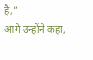है,”
आगे उन्होंने कहा,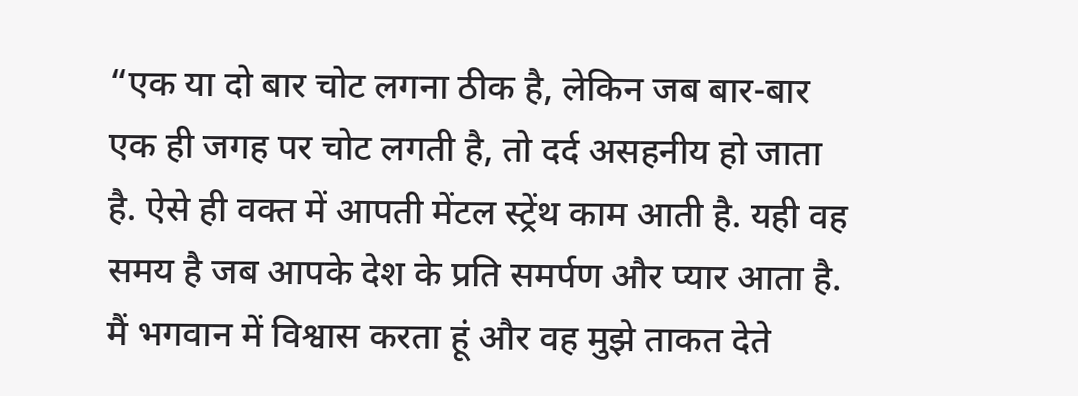“एक या दो बार चोट लगना ठीक है, लेकिन जब बार-बार एक ही जगह पर चोट लगती है, तो दर्द असहनीय हो जाता है. ऐसे ही वक्त में आपती मेंटल स्ट्रेंथ काम आती है. यही वह समय है जब आपके देश के प्रति समर्पण और प्यार आता है. मैं भगवान में विश्वास करता हूं और वह मुझे ताकत देते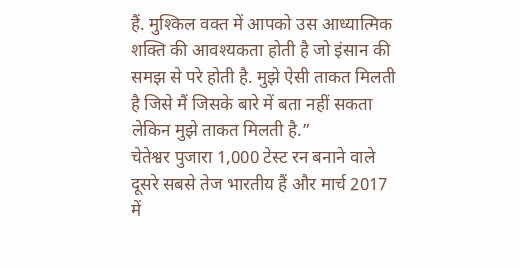हैं. मुश्किल वक्त में आपको उस आध्यात्मिक शक्ति की आवश्यकता होती है जो इंसान की समझ से परे होती है. मुझे ऐसी ताकत मिलती है जिसे मैं जिसके बारे में बता नहीं सकता लेकिन मुझे ताकत मिलती है.”
चेतेश्वर पुजारा 1,000 टेस्ट रन बनाने वाले दूसरे सबसे तेज भारतीय हैं और मार्च 2017 में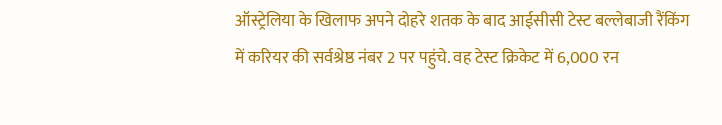ऑस्ट्रेलिया के खिलाफ अपने दोहरे शतक के बाद आईसीसी टेस्ट बल्लेबाजी रैंकिंग में करियर की सर्वश्रेष्ठ नंबर 2 पर पहुंचे. वह टेस्ट क्रिकेट में 6,000 रन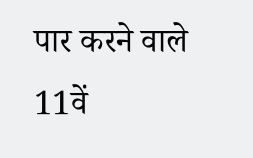पार करने वाले 11वें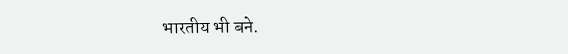भारतीय भी बने.